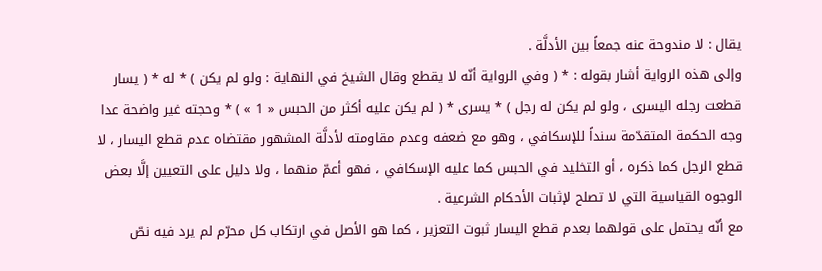يقال : لا مندوحة عنه جمعاً بين الأدلَّة .
وإلى هذه الرواية أشار بقوله : * ( وفي الرواية أنّه لا يقطع وقال الشيخ في النهاية : ولو لم يكن ) * له * ( يسار قطعت رجله اليسرى ، ولو لم يكن له رجل ) * يسرى * ( لم يكن عليه أكثر من الحبس « 1 » ) * وحجته غير واضحة عدا وجه الحكمة المتقدّمة سنداً للإسكافي ، وهو مع ضعفه وعدم مقاومته لأدلَّة المشهور مقتضاه عدم قطع اليسار ، لا قطع الرجل كما ذكره ، أو التخليد في الحبس كما عليه الإسكافي ، فهو أعمّ منهما ، ولا دليل على التعيين إلَّا بعض الوجوه القياسية التي لا تصلح لإثبات الأحكام الشرعية .
مع أنّه يحتمل على قولهما بعدم قطع اليسار ثبوت التعزير ، كما هو الأصل في ارتكاب كل محرّم لم يرد فيه نصّ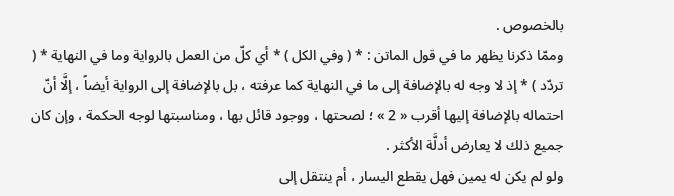بالخصوص .
وممّا ذكرنا يظهر ما في قول الماتن : * ( وفي الكل ) * أي كلّ من العمل بالرواية وما في النهاية * ( تردّد ) * إذ لا وجه له بالإضافة إلى ما في النهاية كما عرفته ، بل بالإضافة إلى الرواية أيضاً ، إلَّا أنّ احتماله بالإضافة إليها أقرب « 2 » ؛ لصحتها ، ووجود قائل بها ، ومناسبتها لوجه الحكمة ، وإن كان جميع ذلك لا يعارض أدلَّة الأكثر .
ولو لم يكن له يمين فهل يقطع اليسار ، أم ينتقل إلى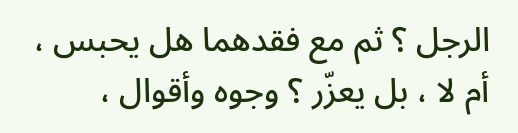الرجل ؟ ثم مع فقدهما هل يحبس ، أم لا ، بل يعزّر ؟ وجوه وأقوال ،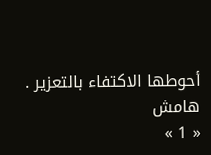أحوطها الاكتفاء بالتعزير .
هامش
« 1 »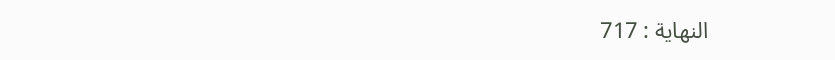النهاية : 717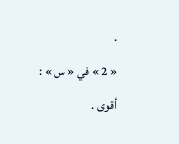.
« 2 » في « س » : أقوى .